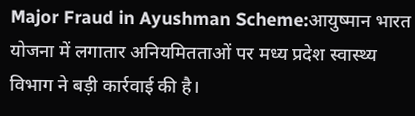Major Fraud in Ayushman Scheme:आयुष्मान भारत योजना में लगातार अनियमितताओं पर मध्य प्रदेश स्वास्थ्य विभाग ने बड़ी कार्रवाई की है।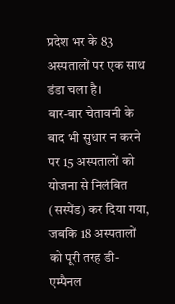प्रदेश भर के 83 अस्पतालों पर एक साथ डंडा चला है।
बार-बार चेतावनी के बाद भी सुधार न करने पर 15 अस्पतालों को योजना से निलंबित (सस्पेंड) कर दिया गया, जबकि 18 अस्पतालों को पूरी तरह डी-एम्पैनल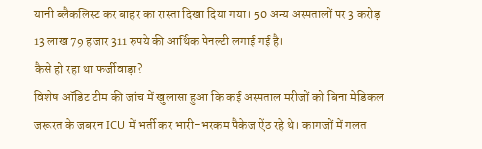यानी ब्लैकलिस्ट कर बाहर का रास्ता दिखा दिया गया। 50 अन्य अस्पतालों पर 3 करोड़ 13 लाख 79 हजार 311 रुपये की आर्थिक पेनल्टी लगाई गई है।
कैसे हो रहा था फर्जीवाड़ा?
विशेष ऑडिट टीम की जांच में खुलासा हुआ कि कई अस्पताल मरीजों को बिना मेडिकल जरूरत के जबरन ICU में भर्ती कर भारी-भरकम पैकेज ऐंठ रहे थे। कागजों में गलत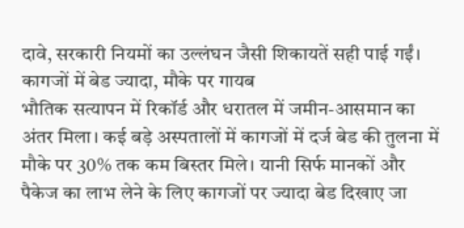दावे, सरकारी नियमों का उल्लंघन जैसी शिकायतें सही पाई गईं।
कागजों में बेड ज्यादा, मौके पर गायब
भौतिक सत्यापन में रिकॉर्ड और धरातल में जमीन-आसमान का अंतर मिला। कई बड़े अस्पतालों में कागजों में दर्ज बेड की तुलना में मौके पर 30% तक कम बिस्तर मिले। यानी सिर्फ मानकों और पैकेज का लाभ लेने के लिए कागजों पर ज्यादा बेड दिखाए जा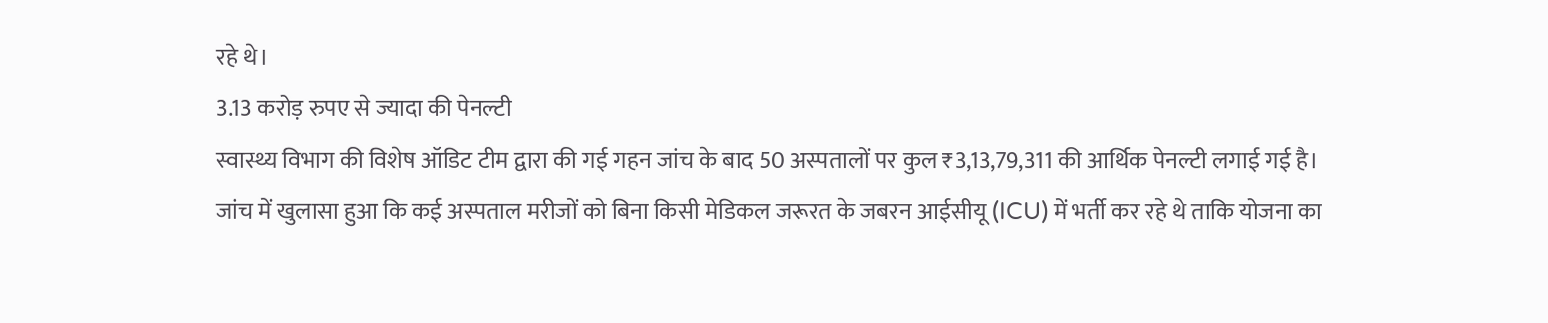रहे थे।
3.13 करोड़ रुपए से ज्यादा की पेनल्टी
स्वास्थ्य विभाग की विशेष ऑडिट टीम द्वारा की गई गहन जांच के बाद 50 अस्पतालों पर कुल ₹3,13,79,311 की आर्थिक पेनल्टी लगाई गई है। जांच में खुलासा हुआ कि कई अस्पताल मरीजों को बिना किसी मेडिकल जरूरत के जबरन आईसीयू (ICU) में भर्ती कर रहे थे ताकि योजना का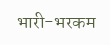भारी-भरकम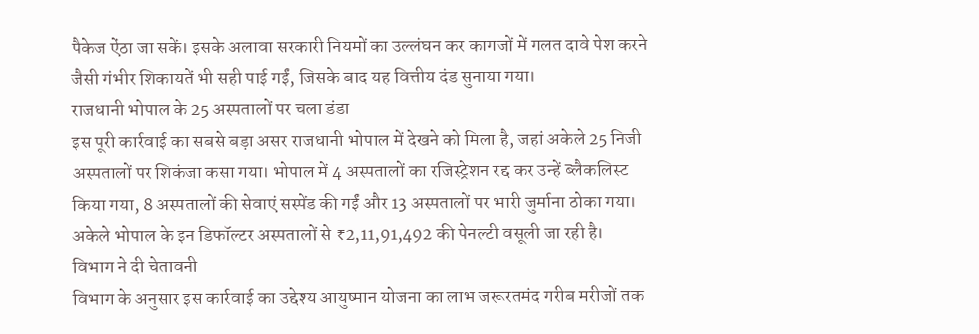पैकेज ऐंठा जा सकें। इसके अलावा सरकारी नियमों का उल्लंघन कर कागजों में गलत दावे पेश करने जैसी गंभीर शिकायतें भी सही पाई गईं, जिसके बाद यह वित्तीय दंड सुनाया गया।
राजधानी भोपाल के 25 अस्पतालों पर चला डंडा
इस पूरी कार्रवाई का सबसे बड़ा असर राजधानी भोपाल में देखने को मिला है, जहां अकेले 25 निजी अस्पतालों पर शिकंजा कसा गया। भोपाल में 4 अस्पतालों का रजिस्ट्रेशन रद्द कर उन्हें ब्लैकलिस्ट किया गया, 8 अस्पतालों की सेवाएं सस्पेंड की गईं और 13 अस्पतालों पर भारी जुर्माना ठोका गया। अकेले भोपाल के इन डिफॉल्टर अस्पतालों से ₹2,11,91,492 की पेनल्टी वसूली जा रही है।
विभाग ने दी चेतावनी
विभाग के अनुसार इस कार्रवाई का उद्देश्य आयुष्मान योजना का लाभ जरूरतमंद गरीब मरीजों तक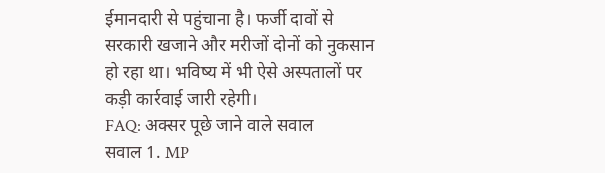ईमानदारी से पहुंचाना है। फर्जी दावों से सरकारी खजाने और मरीजों दोनों को नुकसान हो रहा था। भविष्य में भी ऐसे अस्पतालों पर कड़ी कार्रवाई जारी रहेगी।
FAQ: अक्सर पूछे जाने वाले सवाल
सवाल 1. MP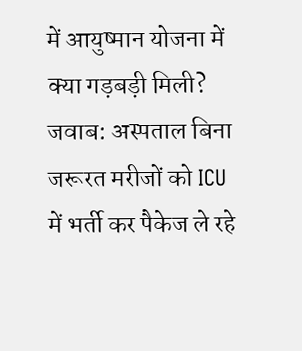में आयुष्मान योजना में क्या गड़बड़ी मिली?
जवाब: अस्पताल बिना जरूरत मरीजों को ICU में भर्ती कर पैकेज ले रहे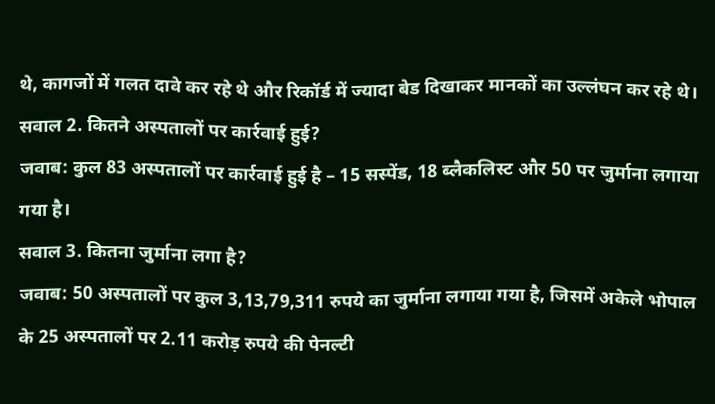थे, कागजों में गलत दावे कर रहे थे और रिकॉर्ड में ज्यादा बेड दिखाकर मानकों का उल्लंघन कर रहे थे।
सवाल 2. कितने अस्पतालों पर कार्रवाई हुई?
जवाब: कुल 83 अस्पतालों पर कार्रवाई हुई है – 15 सस्पेंड, 18 ब्लैकलिस्ट और 50 पर जुर्माना लगाया गया है।
सवाल 3. कितना जुर्माना लगा है?
जवाब: 50 अस्पतालों पर कुल 3,13,79,311 रुपये का जुर्माना लगाया गया है, जिसमें अकेले भोपाल के 25 अस्पतालों पर 2.11 करोड़ रुपये की पेनल्टी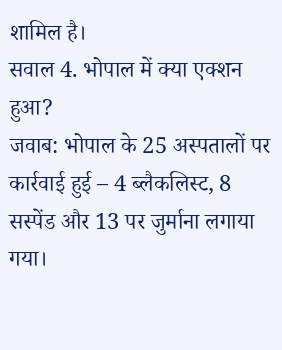शामिल है।
सवाल 4. भोपाल में क्या एक्शन हुआ?
जवाब: भोपाल के 25 अस्पतालों पर कार्रवाई हुई – 4 ब्लैकलिस्ट, 8 सस्पेंड और 13 पर जुर्माना लगाया गया।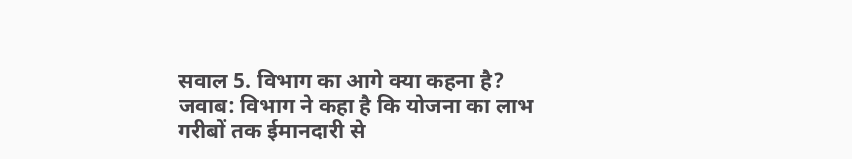सवाल 5. विभाग का आगे क्या कहना है?
जवाब: विभाग ने कहा है कि योजना का लाभ गरीबों तक ईमानदारी से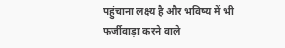पहुंचाना लक्ष्य है और भविष्य में भी फर्जीवाड़ा करने वाले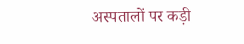अस्पतालों पर कड़ी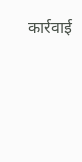कार्रवाई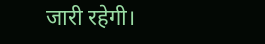जारी रहेगी।